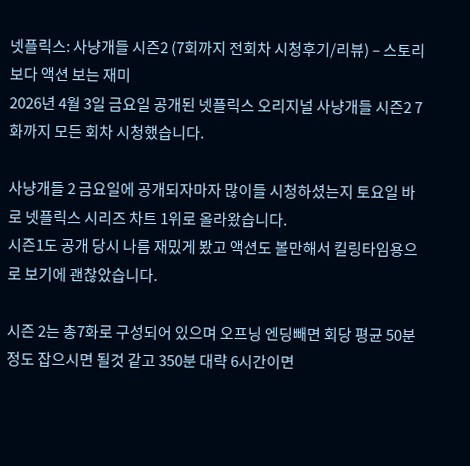넷플릭스: 사냥개들 시즌2 (7회까지 전회차 시청후기/리뷰) – 스토리보다 액션 보는 재미
2026년 4월 3일 금요일 공개된 넷플릭스 오리지널 사냥개들 시즌2 7화까지 모든 회차 시청했습니다.

사냥개들 2 금요일에 공개되자마자 많이들 시청하셨는지 토요일 바로 넷플릭스 시리즈 차트 1위로 올라왔습니다.
시즌1도 공개 당시 나름 재밌게 봤고 액션도 볼만해서 킬링타임용으로 보기에 괜찮았습니다.

시즌 2는 총7화로 구성되어 있으며 오프닝 엔딩빼면 회당 평균 50분정도 잡으시면 될것 같고 350분 대략 6시간이면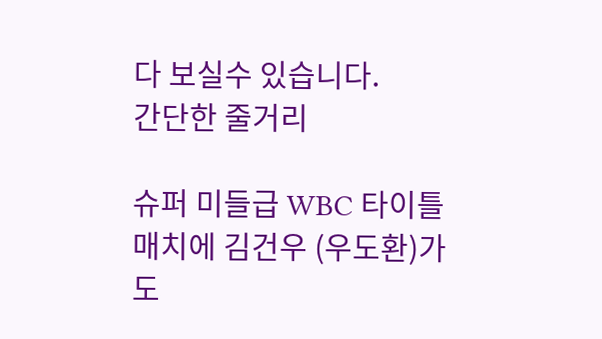다 보실수 있습니다.
간단한 줄거리

슈퍼 미들급 WBC 타이틀 매치에 김건우 (우도환)가 도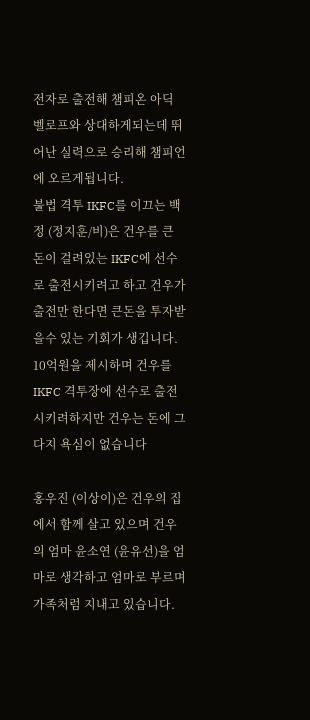전자로 출전해 챔피온 아딕 벨로프와 상대하게되는데 뛰어난 실력으로 승리해 챔피언에 오르게됩니다.
불법 격투 IKFC를 이끄는 백정 (정지훈/비)은 건우를 큰 돈이 걸려있는 IKFC에 선수로 출전시키려고 하고 건우가 출전만 한다면 큰돈을 투자받을수 있는 기회가 생깁니다.
10억원을 제시하며 건우를 IKFC 격투장에 선수로 출전시키려하지만 건우는 돈에 그다지 욕심이 없습니다

홍우진 (이상이)은 건우의 집에서 함께 살고 있으며 건우의 엄마 윤소연 (윤유선)을 엄마로 생각하고 엄마로 부르며 가족처럼 지내고 있습니다.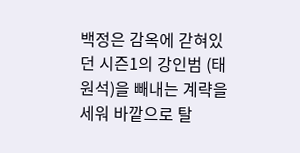백정은 감옥에 갇혀있던 시즌1의 강인범 (태원석)을 빼내는 계략을 세워 바깥으로 탈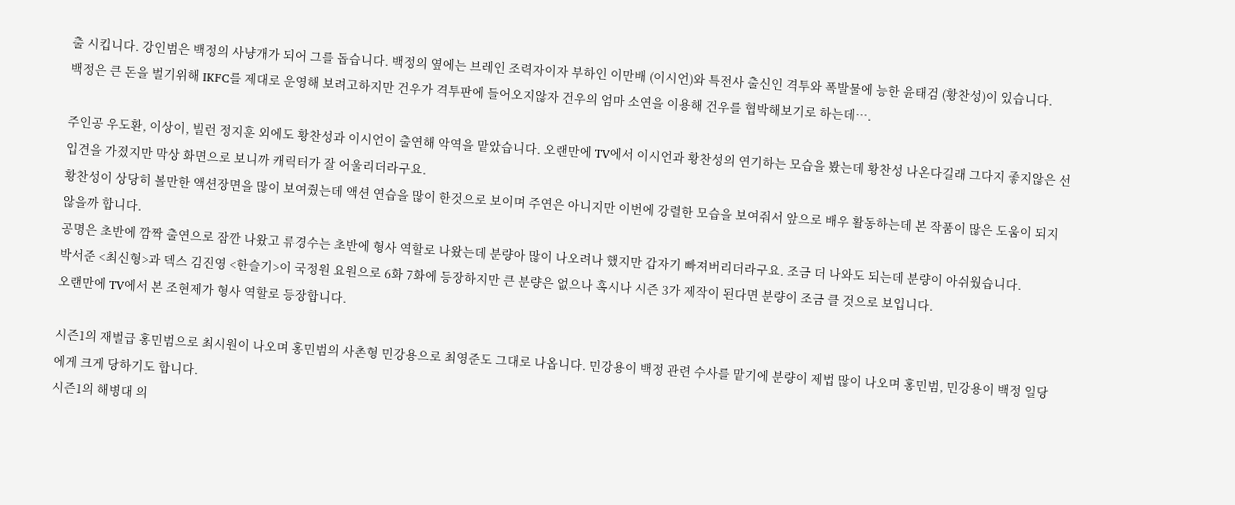출 시킵니다. 강인범은 백정의 사냥개가 되어 그를 돕습니다. 백정의 옆에는 브레인 조력자이자 부하인 이만배 (이시언)와 특전사 출신인 격투와 폭발물에 능한 윤태검 (황찬성)이 있습니다.
백정은 큰 돈을 벌기위해 IKFC를 제대로 운영해 보려고하지만 건우가 격투판에 들어오지않자 건우의 엄마 소연을 이용해 건우를 협박해보기로 하는데….

주인공 우도환, 이상이, 빌런 정지훈 외에도 황찬성과 이시언이 출연해 악역을 맡았습니다. 오랜만에 TV에서 이시언과 황찬성의 연기하는 모습을 봤는데 황찬성 나온다길래 그다지 좋지않은 선입견을 가졌지만 막상 화면으로 보니까 캐릭터가 잘 어울리더라구요.
황찬성이 상당히 볼만한 액션장면을 많이 보여줬는데 액션 연습을 많이 한것으로 보이며 주연은 아니지만 이번에 강렬한 모습을 보여줘서 앞으로 배우 활동하는데 본 작품이 많은 도움이 되지않을까 합니다.
공명은 초반에 깜짝 출연으로 잠깐 나왔고 류경수는 초반에 형사 역할로 나왔는데 분량아 많이 나오려나 했지만 갑자기 빠져버리더라구요. 조금 더 나와도 되는데 분량이 아쉬웠습니다.
박서준 <최신형>과 덱스 김진영 <한슬기>이 국정원 요원으로 6화 7화에 등장하지만 큰 분량은 없으나 혹시나 시즌 3가 제작이 된다면 분량이 조금 클 것으로 보입니다.
오랜만에 TV에서 본 조현제가 형사 역할로 등장합니다.

시즌1의 재벌급 홍민범으로 최시원이 나오며 홍민범의 사촌형 민강용으로 최영준도 그대로 나옵니다. 민강용이 백정 관련 수사를 맡기에 분량이 제법 많이 나오며 홍민범, 민강용이 백정 일당에게 크게 당하기도 합니다.
시즌1의 해병대 의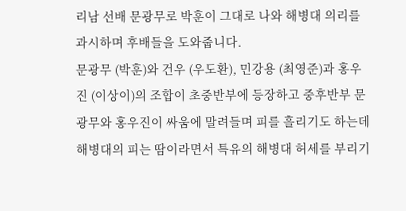리남 선배 문광무로 박훈이 그대로 나와 해병대 의리를 과시하며 후배들을 도와줍니다.
문광무 (박훈)와 건우 (우도환), 민강용 (최영준)과 홍우진 (이상이)의 조합이 초중반부에 등장하고 중후반부 문광무와 홍우진이 싸움에 말려들며 피를 흘리기도 하는데 해병대의 피는 땀이라면서 특유의 해병대 허세를 부리기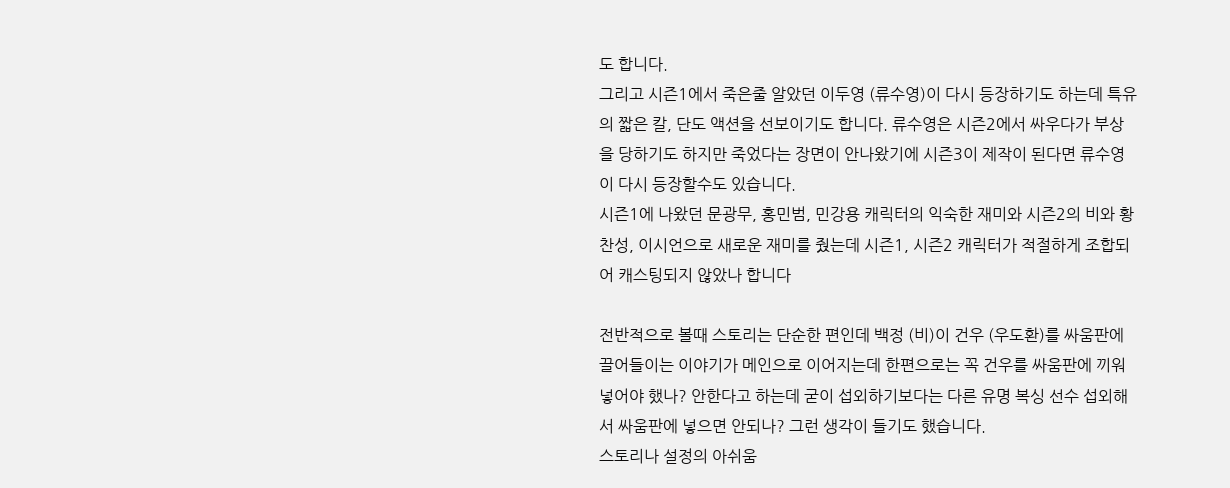도 합니다.
그리고 시즌1에서 죽은줄 알았던 이두영 (류수영)이 다시 등장하기도 하는데 특유의 짧은 칼, 단도 액션을 선보이기도 합니다. 류수영은 시즌2에서 싸우다가 부상을 당하기도 하지만 죽었다는 장면이 안나왔기에 시즌3이 제작이 된다면 류수영이 다시 등장할수도 있습니다.
시즌1에 나왔던 문광무, 홍민범, 민강용 캐릭터의 익숙한 재미와 시즌2의 비와 황찬성, 이시언으로 새로운 재미를 줬는데 시즌1, 시즌2 캐릭터가 적절하게 조합되어 캐스팅되지 않았나 합니다

전반적으로 볼때 스토리는 단순한 편인데 백정 (비)이 건우 (우도환)를 싸움판에 끌어들이는 이야기가 메인으로 이어지는데 한편으로는 꼭 건우를 싸움판에 끼워넣어야 했나? 안한다고 하는데 굳이 섭외하기보다는 다른 유명 복싱 선수 섭외해서 싸움판에 넣으면 안되나? 그런 생각이 들기도 했습니다.
스토리나 설정의 아쉬움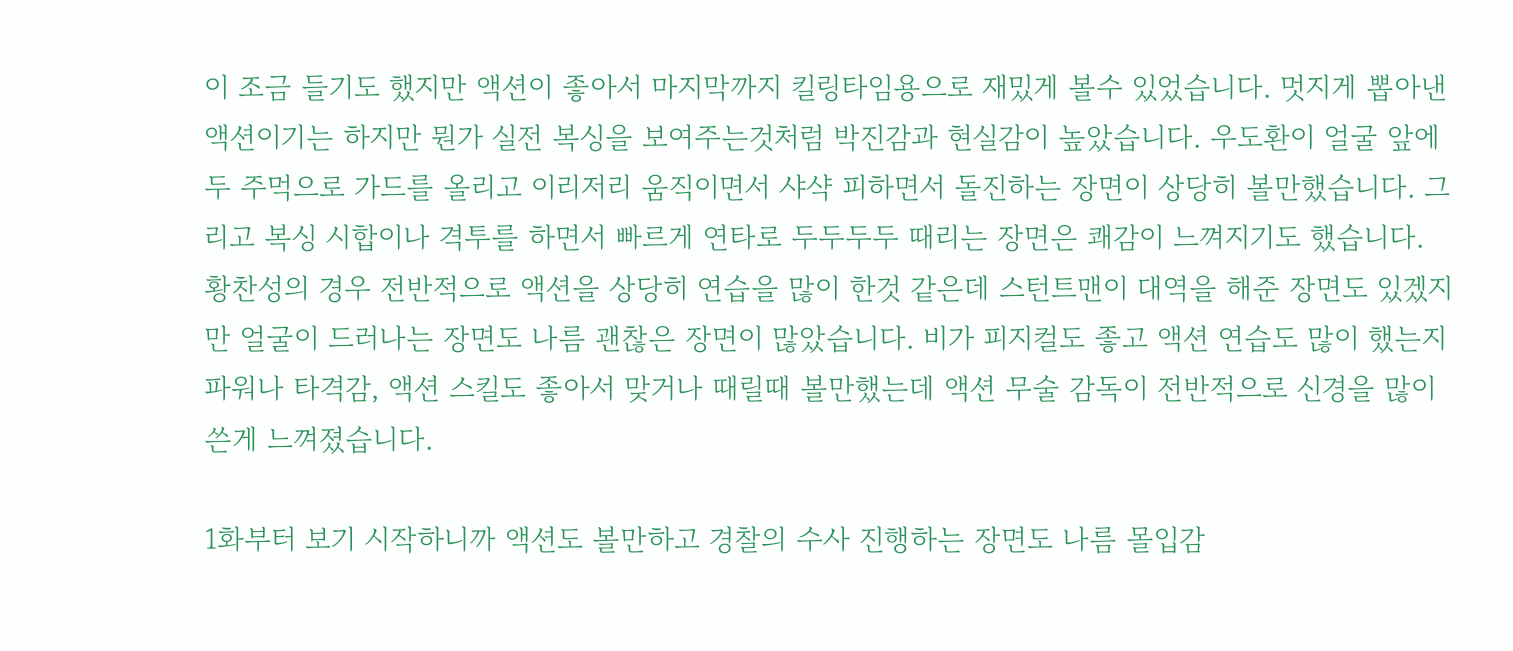이 조금 들기도 했지만 액션이 좋아서 마지막까지 킬링타임용으로 재밌게 볼수 있었습니다. 멋지게 뽑아낸 액션이기는 하지만 뭔가 실전 복싱을 보여주는것처럼 박진감과 현실감이 높았습니다. 우도환이 얼굴 앞에 두 주먹으로 가드를 올리고 이리저리 움직이면서 샤샥 피하면서 돌진하는 장면이 상당히 볼만했습니다. 그리고 복싱 시합이나 격투를 하면서 빠르게 연타로 두두두두 때리는 장면은 쾌감이 느껴지기도 했습니다.
황찬성의 경우 전반적으로 액션을 상당히 연습을 많이 한것 같은데 스턴트맨이 대역을 해준 장면도 있겠지만 얼굴이 드러나는 장면도 나름 괜찮은 장면이 많았습니다. 비가 피지컬도 좋고 액션 연습도 많이 했는지 파워나 타격감, 액션 스킬도 좋아서 맞거나 때릴때 볼만했는데 액션 무술 감독이 전반적으로 신경을 많이 쓴게 느껴졌습니다.

1화부터 보기 시작하니까 액션도 볼만하고 경찰의 수사 진행하는 장면도 나름 몰입감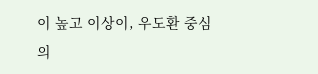이 높고 이상이, 우도환 중심의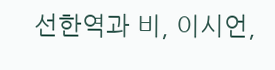선한역과 비, 이시언,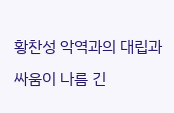황찬성 악역과의 대립과 싸움이 나름 긴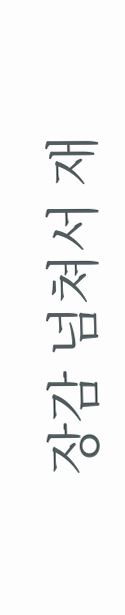장감 넘쳐서 재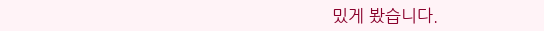밌게 봤습니다.